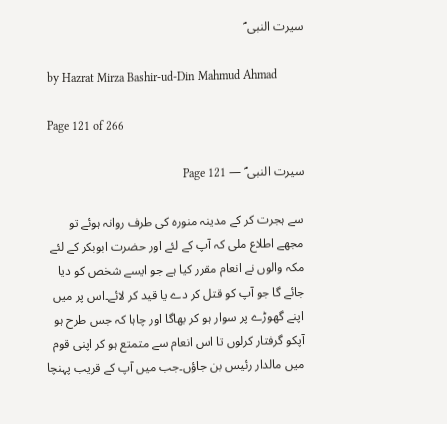سیرت النبی ؐ

by Hazrat Mirza Bashir-ud-Din Mahmud Ahmad

Page 121 of 266

سیرت النبی ؐ — Page 121

سے ہجرت کر کے مدینہ منورہ کی طرف روانہ ہوئے تو مجھے اطلاع ملی کہ آپ کے لئے اور حضرت ابوبکر کے لئے مکہ والوں نے انعام مقرر کیا ہے جو ایسے شخص کو دیا جائے گا جو آپ کو قتل کر دے یا قید کر لائے۔اس پر میں اپنے گھوڑے پر سوار ہو کر بھاگا اور چاہا کہ جس طرح ہو آپکو گرفتار کرلوں تا اس انعام سے متمتع ہو کر اپنی قوم میں مالدار رئیس بن جاؤں۔جب میں آپ کے قریب پہنچا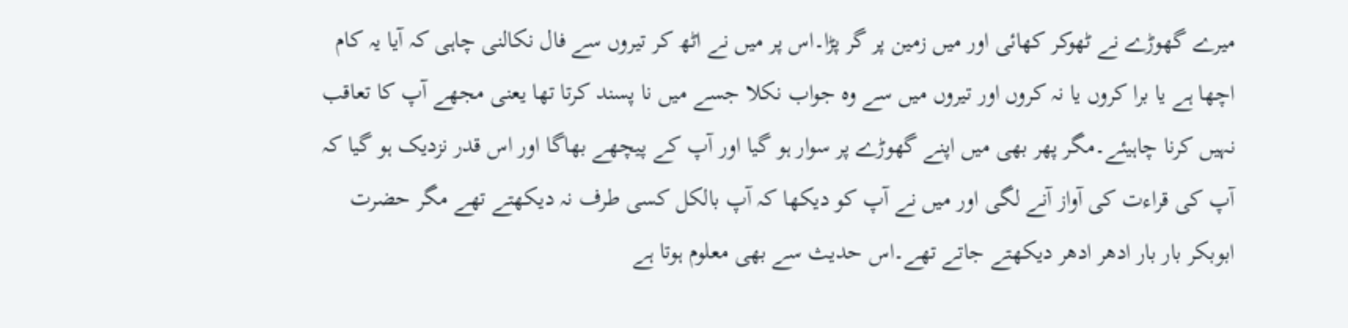میرے گھوڑے نے ٹھوکر کھائی اور میں زمین پر گر پڑا۔اس پر میں نے اٹھ کر تیروں سے فال نکالنی چاہی کہ آیا یہ کام اچھا ہے یا برا کروں یا نہ کروں اور تیروں میں سے وہ جواب نکلا جسے میں نا پسند کرتا تھا یعنی مجھے آپ کا تعاقب نہیں کرنا چاہیئے۔مگر پھر بھی میں اپنے گھوڑے پر سوار ہو گیا اور آپ کے پیچھے بھاگا اور اس قدر نزدیک ہو گیا کہ آپ کی قراءت کی آواز آنے لگی اور میں نے آپ کو دیکھا کہ آپ بالکل کسی طرف نہ دیکھتے تھے مگر حضرت ابوبکر بار بار ادھر ادھر دیکھتے جاتے تھے۔اس حدیث سے بھی معلوم ہوتا ہے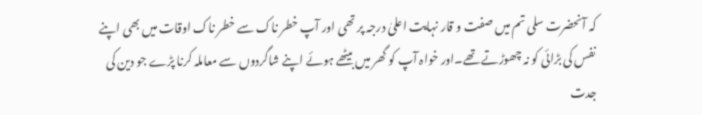کہ آنحضرت سلی تم میں صفت و قار نہایت اعلیٰ درجہ پر تھی اور آپ خطر ناک سے خطر ناک اوقات میں بھی اپنے نفس کی بڑائی کو نہ چھوڑتے تھے۔اور خواہ آپ کو گھر میں بیٹھے ہوئے اپنے شاگردوں سے معاملہ کرنا پڑے جو دین کی جدت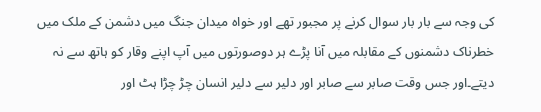کی وجہ سے بار بار سوال کرنے پر مجبور تھے اور خواہ میدان جنگ میں دشمن کے ملک میں خطرناک دشمنوں کے مقابلہ میں آنا پڑے ہر دوصورتوں میں آپ اپنے وقار کو ہاتھ سے نہ دیتے۔اور جس وقت صابر سے صابر اور دلیر سے دلیر انسان چڑ چڑا ہٹ اور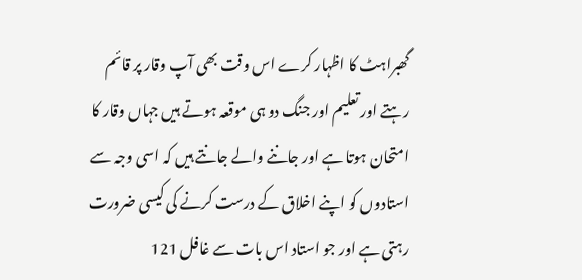گھبراہٹ کا اظہار کرے اس وقت بھی آپ وقار پر قائم رہتے اور تعلیم اور جنگ دو ہی موقعہ ہوتے ہیں جہاں وقار کا امتحان ہوتا ہے اور جاننے والے جانتے ہیں کہ اسی وجہ سے استادوں کو اپنے اخلاق کے درست کرنے کی کیسی ضرورت رہتی ہے اور جو استاد اس بات سے غافل 121